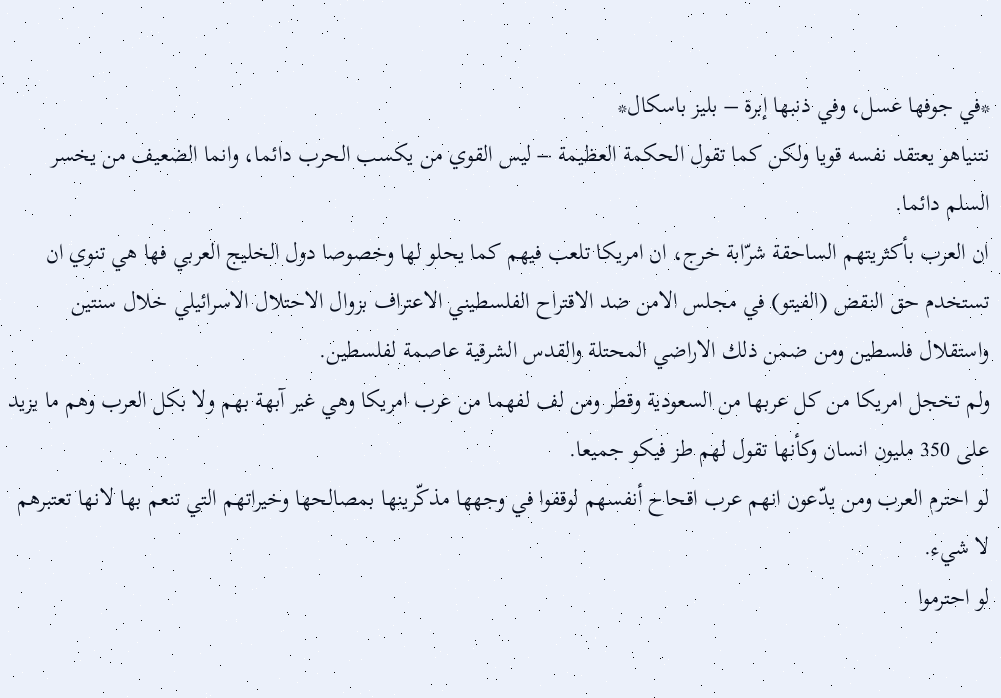*في جوفها عسل، وفي ذنبها إبرة – بليز باسكال*
نتنياهو يعتقد نفسه قويا ولكن كما تقول الحكمة العظيمة – ليس القوي من يكسب الحرب دائما، وانما الضعيف من يخسر السلم دائما.
ان العرب بأكثريتهم الساحقة شرّابة خرج، ان امريكا تلعب فيهم كما يحلو لها وخصوصا دول الخليج العربي فها هي تنوي ان تستخدم حق النقض (الفيتو) في مجلس الامن ضد الاقتراح الفلسطيني الاعتراف بزوال الاحتلال الاسرائيلي خلال سنتين واستقلال فلسطين ومن ضمن ذلك الاراضي المحتلة والقدس الشرقية عاصمة لفلسطين.
ولم تخجل امريكا من كل عربها من السعودية وقطر ومن لف لفهما من عرب امريكا وهي غير آبهة بهم ولا بكل العرب وهم ما يزيد على 350 مليون انسان وكأنها تقول لهم طز فيكو جميعا.
لو احترم العرب ومن يدّعون انهم عرب اقحاح أنفسهم لوقفوا في وجهها مذكّرينها بمصالحها وخيراتهم التي تنعم بها لانها تعتبرهم لا شيء.
لو احترموا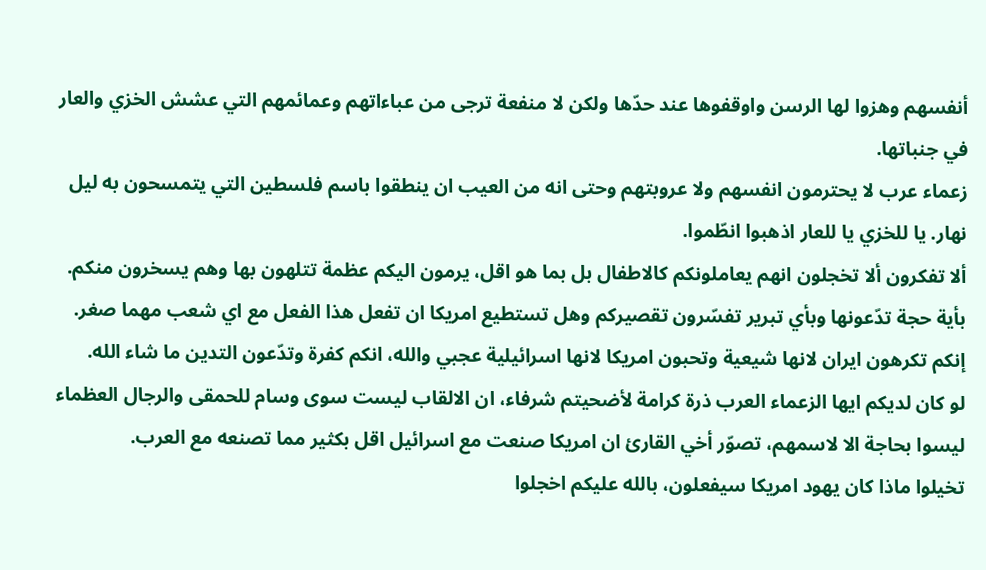أنفسهم وهزوا لها الرسن واوقفوها عند حدّها ولكن لا منفعة ترجى من عباءاتهم وعمائمهم التي عشش الخزي والعار في جنباتها.
زعماء عرب لا يحترمون انفسهم ولا عروبتهم وحتى انه من العيب ان ينطقوا باسم فلسطين التي يتمسحون به ليل نهار. يا للخزي يا للعار اذهبوا انطّموا.
ألا تفكرون ألا تخجلون انهم يعاملونكم كالاطفال بل بما هو اقل، يرمون اليكم عظمة تتلهون بها وهم يسخرون منكم.
بأية حجة تدّعونها وبأي تبرير تفسّرون تقصيركم وهل تستطيع امريكا ان تفعل هذا الفعل مع اي شعب مهما صغر.
إنكم تكرهون ايران لانها شيعية وتحبون امريكا لانها اسرائيلية عجبي والله، انكم كفرة وتدّعون التدين ما شاء الله.
لو كان لديكم ايها الزعماء العرب ذرة كرامة لأضحيتم شرفاء، ان الالقاب ليست سوى وسام للحمقى والرجال العظماء ليسوا بحاجة الا لاسمهم، تصوّر أخي القارئ ان امريكا صنعت مع اسرائيل اقل بكثير مما تصنعه مع العرب.
تخيلوا ماذا كان يهود امريكا سيفعلون، بالله عليكم اخجلوا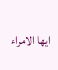ايها الامراء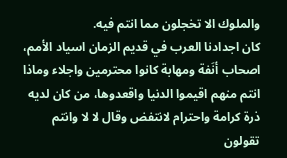والملوك الا تخجلون مما انتم فيه.
كان اجدادنا العرب في قديم الزمان اسياد الأمم، اصحاب أنَفة ومهابة كانوا محترمين واجلاء وماذا انتم منهم اقيموا الدنيا واقعدوها، من كان لديه ذرة كرامة واحترام لانتفض وقال لا لا وانتم تقولون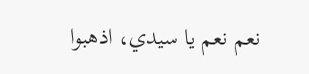نعم نعم يا سيدي، اذهبوا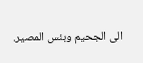الى الجحيم وبئس المصير.